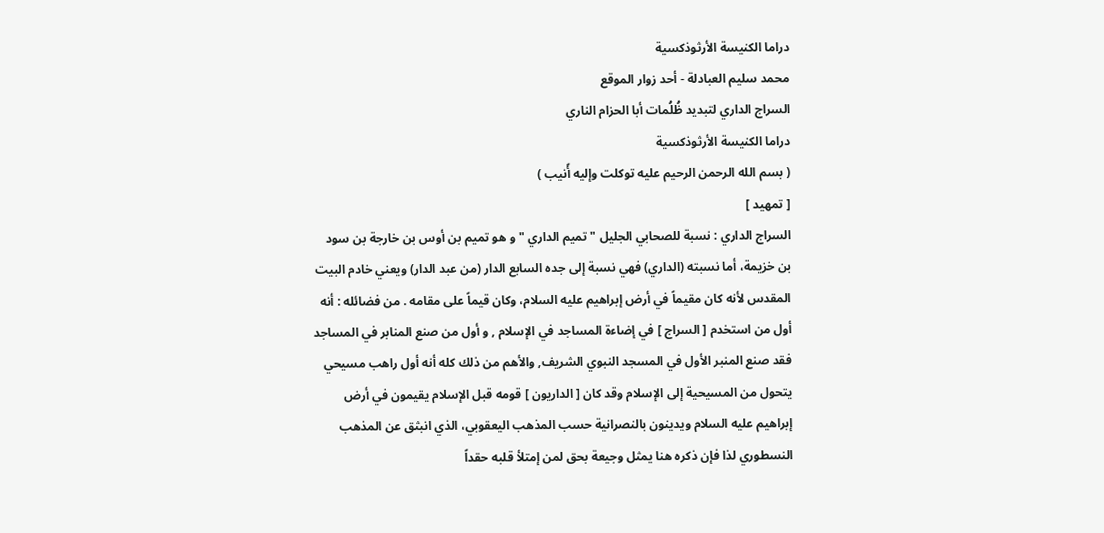دراما الكنيسة الأرثوذكسية
محمد سليم العبادلة - أحد زوار الموقع
السراج الداري لتبديد ظُلُمات أبا الحزام الناري
دراما الكنيسة الأرثوذكسية
( بسم الله الرحمن الرحيم عليه توكلت وإليه أًنيب )
[ تمهيد ]
السراج الداري : نسبة للصحابي الجليل " تميم الداري " و هو تميم بن أوس بن خارجة بن سود بن خزيمة، أما نسبته (الداري) فهي نسبة إلى جده السابع الدار (من عبد الدار) ويعني خادم البيت المقدس لأنه كان مقيماً في أرض إبراهيم عليه السلام، وكان قيماً على مقامه . من فضائله : أنه أول من استخدم [ السراج ] في إضاءة المساجد في الإسلام , و أول من صنع المنابر في المساجد فقد صنع المنبر الأول في المسجد النبوي الشريف, والأهم من ذلك كله أنه أول راهب مسيحي يتحول من المسيحية إلى الإسلام وقد كان [ الداريون ] قومه قبل الإسلام يقيمون في أرض إبراهيم عليه السلام ويدينون بالنصرانية حسب المذهب اليعقوبي، الذي انبثق عن المذهب النسطوري لذا فإن ذكره هنا يمثل وجيعة بحق لمن إمتلأ قلبه حقداً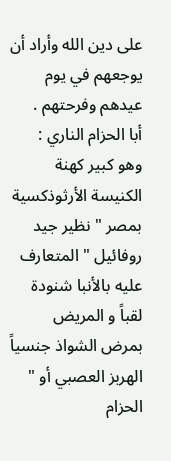على دين الله وأراد أن يوجعهم في يوم عيدهم وفرحتهم .
أبا الحزام الناري : وهو كبير كهنة الكنيسة الأرثوذكسية بمصر " نظير جيد روفائيل " المتعارف عليه بالأنبا شنودة لقباً و المريض بمرض الشواذ جنسياً الهربز العصبي أو " الحزام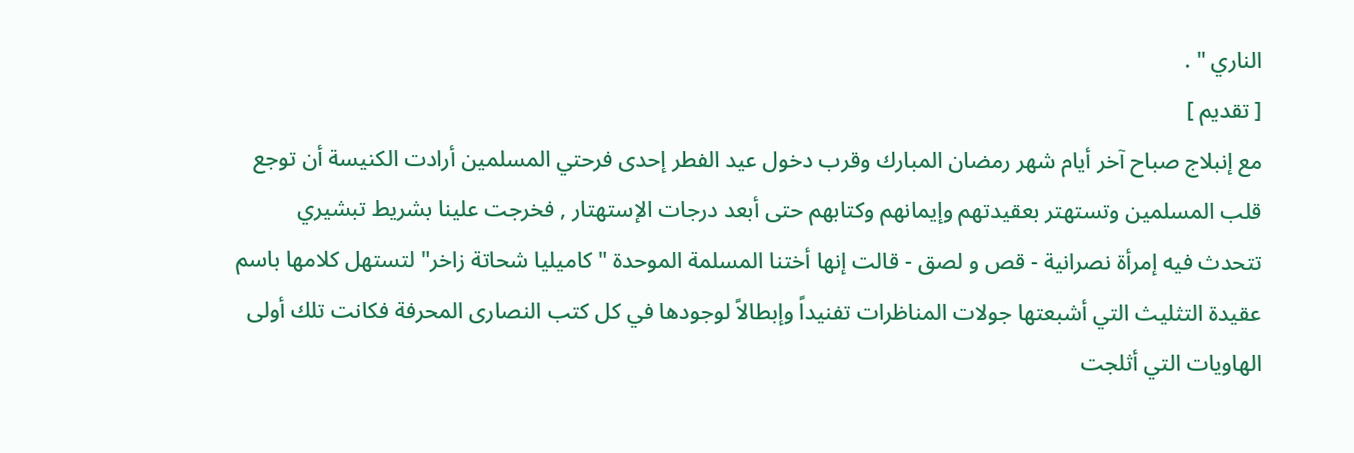الناري " .
[ تقديم ]
مع إنبلاج صباح آخر أيام شهر رمضان المبارك وقرب دخول عيد الفطر إحدى فرحتي المسلمين أرادت الكنيسة أن توجع قلب المسلمين وتستهتر بعقيدتهم وإيمانهم وكتابهم حتى أبعد درجات الإستهتار , فخرجت علينا بشريط تبشيري تتحدث فيه إمرأة نصرانية - قص و لصق - قالت إنها أختنا المسلمة الموحدة " كاميليا شحاتة زاخر" لتستهل كلامها باسم عقيدة التثليث التي أشبعتها جولات المناظرات تفنيداً وإبطالاً لوجودها في كل كتب النصارى المحرفة فكانت تلك أولى الهاويات التي أثلجت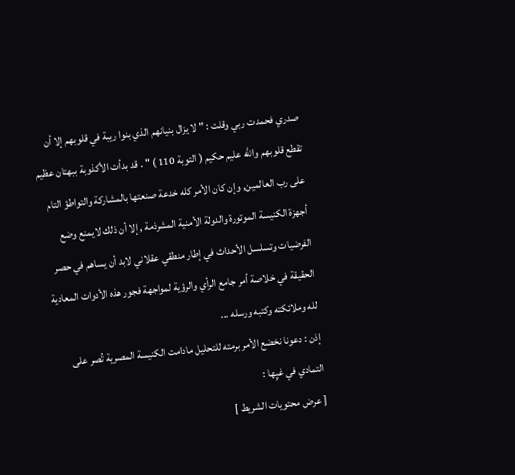صدري فحمدت ربي وقلت : " لا يزال بنيانهم الذي بنوا ريبة في قلوبهم إلا أن تقطع قلوبهم والله عليم حكيم ( التوبة 110 ) " . قد بدأت الأكذوبة ببهتان عظيم على رب العالمين, وإن كان الأمر كله خدعة صنعتها بالمشاركة والتواطؤ التام أجهزة الكنيسة الموتورة والدولة الأمنية المشرذمة , إلا أن ذلك لايمنع وضع الفرضيات وتسلسل الأحداث في إطار منطقي عقلاني لابد أن يساهم في حصر الحقيقة في خلاصة أمر جامع الرأي والرؤية لمواجهة فجور هذه الأدوات المعادية لله وملائكته وكتبه ورسله ...
إذن : دعونا نخضع الأمر برمته للتحليل مادامت الكنيسة المصرية تُصر على التمادي في غيٍها :
[ عرض محتويات الشريط ]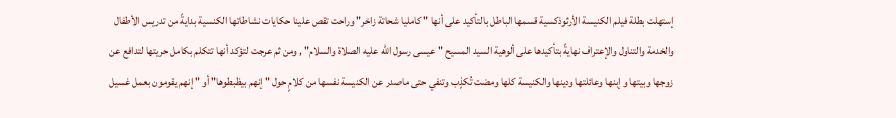إستهلت بطلة فيلم الكنيسة الأرثوذكسية قسمها الباطل بالتأكيد على أنها " كامليا شحاتة زاخر" وراحت تقص علينا حكايات نشاطاتها الكنسية بدايةً من تدريس الأطفال والخدمة والتناول والإعتراف نهايةً بتأكيدها على ألوهية السيد المسيح " عيسى رسول الله عليه الصلاة والسلام" , ومن ثم عرجت لتؤكد أنها تتكلم بكامل حريتها لتدافع عن زوجها وبيتها و إبنها وعائلتها ودينها والكنيسة كلها ومضت تُكذٍب وتنفي حتى ماصدر عن الكنيسة نفسها من كلامٍ حول " إنهم بيظبطوها" أو " إنهم يقومون بعمل غسيل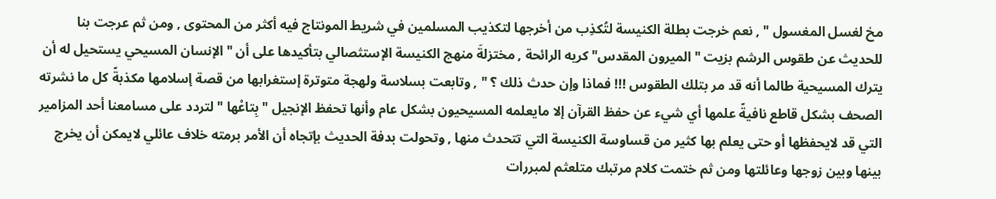مخ لغسل المغسول " , نعم خرجت بطلة الكنيسة لتُكذِب من أخرجها لتكذيب المسلمين في شريط المونتاج فيه أكثر من المحتوى , ومن ثم عرجت بنا للحديث عن طقوس الرشم بزيت "الميرون المقدس" كريه الرائحة , مختزلةَ منهج الكنيسة الإستثصالي بتأكيدها على أن "الإنسان المسيحي يستحيل له أن يترك المسيحية طالما أنه قد مر بتلك الطقوس !!! فماذا وإن حدث ذلك ؟ " , وتابعت بسلاسة ولهجة متوترة إستغرابها من قصة إسلامها مكذبةً كل ما نشرته الصحف بشكل قاطع نافيةً علمها أي شيء عن حفظ القرآن إلا مايعلمه المسيحيون بشكل عام وأنها تحفظ الإنجيل " بِتاعْها " لتردد على مسامعنا أحد المزامير التي قد لايحفظها أو حتى يعلم بها كثير من قساوسة الكنيسة التي تتحدث منها , وتحولت بدفة الحديث بإتجاه أن الأمر برمته خلاف عائلي لايمكن أن يخرج بينها وبين زوجها وعائلتها ومن ثم ختمت كلام مرتبك متلعثم لمبررات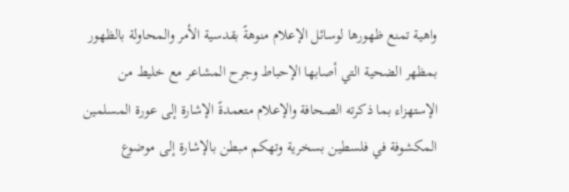واهية تمنع ظهورها لوسائل الإعلام منوهةً بقدسية الأمر والمحاولة بالظهور بمظهر الضحية التي أصابها الإحباط وجرح المشاعر مع خليط من الإستهزاء بما ذكرته الصحافة والإعلام متعمدةً الإشارة إلى عورة المسلمين المكشوفة في فلسطين بسخرية وتهكم مبطن بالإشارة إلى موضوع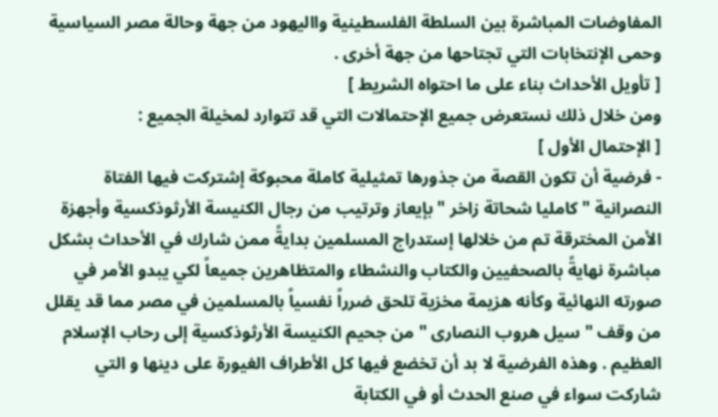المفاوضات المباشرة بين السلطة الفلسطينية وااليهود من جهة وحالة مصر السياسية وحمى الإنتخابات التي تجتاحها من جهة أخرى .
[ تأويل الأحداث بناء على ما احتواه الشريط ]
ومن خلال ذلك نستعرض جميع الإحتمالات التي قد تتوارد لمخيلة الجميع :
[ الإحتمال الأول ]
- فرضية أن تكون القصة من جذورها تمثيلية كاملة محبوكة إشتركت فيها الفتاة النصرانية " كامليا شحاتة زاخر " بإيعاز وترتيب من رجال الكنيسة الأرثوذكسية وأجهزة الأمن المخترقة تم من خلالها إستدراج المسلمين بدايةً ممن شارك في الأحداث بشكل مباشرة نهايةً بالصحفيين والكتاب والنشطاء والمتظاهرين جميعاً لكي يبدو الأمر في صورته النهائية وكأنه هزيمة مخزية تلحق ضرراً نفسياً بالمسلمين في مصر مما قد يقلل من وقف " سيل هروب النصارى " من جحيم الكنيسة الأرثوذكسية إلى رحاب الإسلام العظيم . وهذه الفرضية لا بد أن تخضع فيها كل الأطراف الغيورة على دينها و التي شاركت سواء في صنع الحدث أو في الكتابة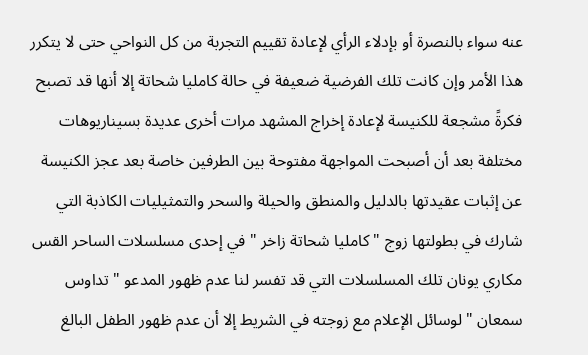عنه سواء بالنصرة أو بإدلاء الرأي لإعادة تقييم التجربة من كل النواحي حتى لا يتكرر هذا الأمر وإن كانت تلك الفرضية ضعيفة في حالة كامليا شحاتة إلا أنها قد تصبح فكرةً مشجعة للكنيسة لإعادة إخراج المشهد مرات أخرى عديدة بسيناريوهات مختلفة بعد أن أصبحت المواجهة مفتوحة بين الطرفين خاصة بعد عجز الكنيسة عن إثبات عقيدتها بالدليل والمنطق والحيلة والسحر والتمثيليات الكاذبة التي شارك في بطولتها زوج " كامليا شحاتة زاخر " في إحدى مسلسلات الساحر القس مكاري يونان تلك المسلسلات التي قد تفسر لنا عدم ظهور المدعو " تداوس سمعان " لوسائل الإعلام مع زوجته في الشريط إلا أن عدم ظهور الطفل البالغ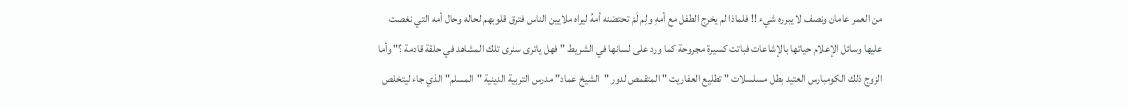من العمر عامان ونصف لا يبرره شيء !! فلماذا لم يخرج الطفل مع أمهِ ولِم لَمْ تحتضنه أمهُ ليراه ملايين الناس فترق قلوبهم لحاله وحال أمه التي نغصت عليها وسائل الإعلام حياتها بالإشاعات فباتت كسيرة مجروحة كما ورد على لسانها في الشريط " فهل ياترى سنرى تلك المشاهد في حلقة قادمة ؟" وأما الزوج ذلك الكومبارس العتيد بطل مسلسلات " تطليع العفاريت " المتقمص لدور "الشيخ عماد" مدرس التربية الدينية "المسلم" الذي جاء ليتخلص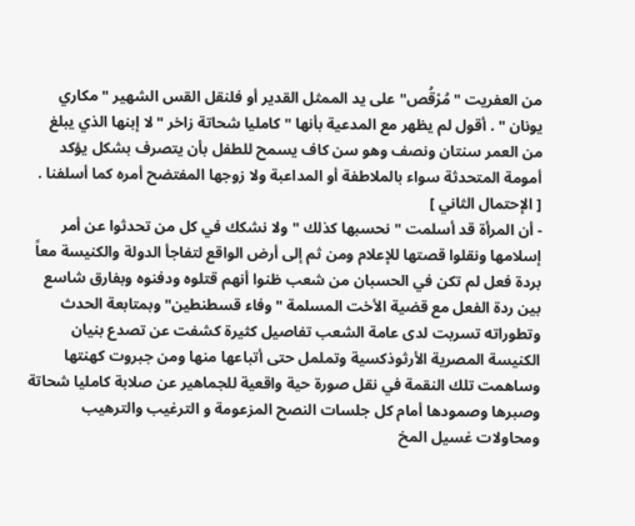من العفريت "مُرْقُص" على يد الممثل القدير أو فلنقل القس الشهير " مكاري يونان " . أقول لم يظهر مع المدعية بأنها " كامليا شحاتة زاخر " لا إبنها الذي يبلغ من العمر سنتان ونصف وهو سن كاف يسمح للطفل بأن يتصرف بشكل يؤكد أمومة المتحدثة سواء بالملاطفة أو المداعبة ولا زوجها المفتضح أمره كما أسلفنا .
[ الإحتمال الثاني ]
- أن المرأة قد أسلمت " نحسبها كذلك " ولا نشكك في كل من تحدثوا عن أمر إسلامها ونقلوا قصتها للإعلام ومن ثم إلى أرض الواقع لتفاجأ الدولة والكنيسة معاً بردة فعل لم تكن في الحسبان من شعب ظنوا أنهم قتلوه ودفنوه وبفارق شاسع بين ردة الفعل مع قضية الأخت المسلمة " وفاء قسطنطين" وبمتابعة الحدث وتطوراته تسربت لدى عامة الشعب تفاصيل كثيرة كشفت عن تصدع بنيان الكنيسة المصرية الأرثوذكسية وتململ حتى أتباعها منها ومن جبروت كهنتها وساهمت تلك النقمة في نقل صورة حية واقعية للجماهير عن صلابة كامليا شحاتة وصبرها وصمودها أمام كل جلسات النصح المزعومة و الترغيب والترهيب ومحاولات غسيل المخ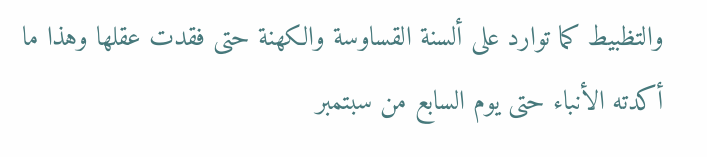والتظبيط كما توارد على ألسنة القساوسة والكهنة حتى فقدت عقلها وهذا ما أكدته الأنباء حتى يوم السابع من سبتمبر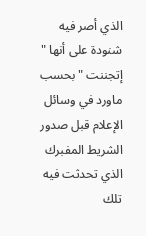الذي أصر فيه شنودة على أنها " إتجننت " بحسب ماورد في وسائل الإعلام قبل صدور الشريط المفبرك الذي تحدثت فيه تلك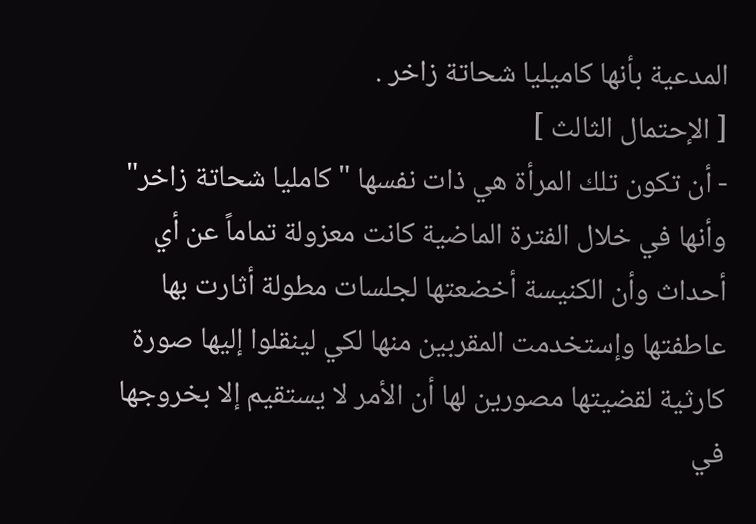المدعية بأنها كاميليا شحاتة زاخر .
[ الإحتمال الثالث ]
- أن تكون تلك المرأة هي ذات نفسها " كامليا شحاتة زاخر" وأنها في خلال الفترة الماضية كانت معزولة تماماً عن أي أحداث وأن الكنيسة أخضعتها لجلسات مطولة أثارت بها عاطفتها وإستخدمت المقربين منها لكي لينقلوا إليها صورة كارثية لقضيتها مصورين لها أن الأمر لا يستقيم إلا بخروجها في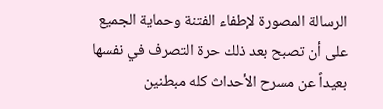الرسالة المصورة لإطفاء الفتنة وحماية الجميع على أن تصبح بعد ذلك حرة التصرف في نفسها بعيداً عن مسرح الأحداث كله مبطنين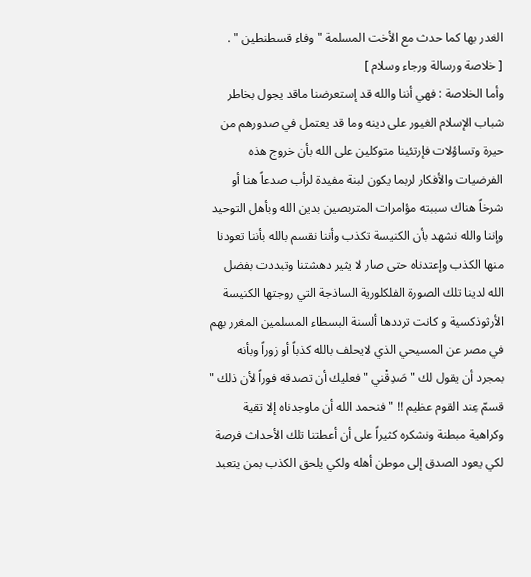الغدر بها كما حدث مع الأخت المسلمة " وفاء قسطنطين " .
[ خلاصة ورسالة ورجاء وسلام ]
وأما الخلاصة : فهي أننا والله قد إستعرضنا ماقد يجول بخاطر شباب الإسلام الغيور على دينه وما قد يعتمل في صدورهم من حيرة وتساؤلات فإرتئينا متوكلين على الله بأن خروج هذه الفرضيات والأفكار لربما يكون لبنة مفيدة لرأب صدعاً هنا أو شرخاً هناك سببته مؤامرات المتربصين بدين الله وبأهل التوحيد وإننا والله نشهد بأن الكنيسة تكذب وأننا نقسم بالله بأننا تعودنا منها الكذب وإعتدناه حتى صار لا يثير دهشتنا وتبددت بفضل الله لدينا تلك الصورة الفلكلورية الساذجة التي روجتها الكنيسة الأرثوذكسية و كانت ترددها ألسنة البسطاء المسلمين المغرر بهم في مصر عن المسيحي الذي لايحلف بالله كذباً أو زوراً وبأنه بمجرد أن يقول لك " صَدِقْني " فعليك أن تصدقه فوراً لأن ذلك " قسمّ عِند القوم عظيم !! " فنحمد الله أن ماوجدناه إلا تقية وكراهية مبطنة ونشكره كثيراً على أن أعطتنا تلك الأحداث فرصة لكي يعود الصدق إلى موطن أهله ولكي يلحق الكذب بمن يتعبد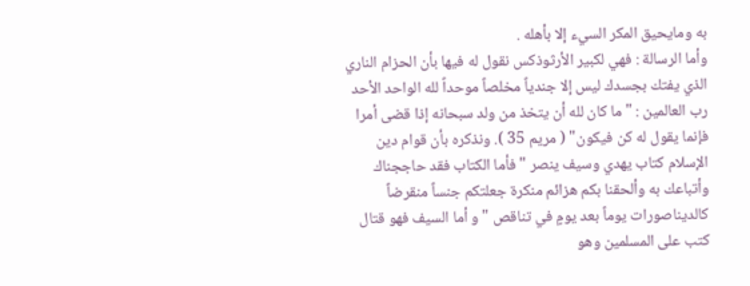به ومايحيق المكر السيء إلا بأهله .
وأما الرسالة : فهي لكبير الأرثوذكس نقول له فيها بأن الحزام الناري الذي يفتك بجسدك ليس إلا جندياً مخلصاً موحداً لله الواحد الأحد رب العالمين : " ما كان لله أن يتخذ من ولد سبحانه إذا قضى أمرا فإنما يقول له كن فيكون" ( مريم 35 ). ونذكره بأن قوام دين الإسلام كتاب يهدي وسيف ينصر " فأما الكتاب فقد حاججناك وأتباعك به وألحقنا بكم هزائم منكرة جعلتكم جنساً منقرضاً كالديناصورات يوماً بعد يومٍ في تناقص " و أما السيف فهو قتال كتب على المسلمين وهو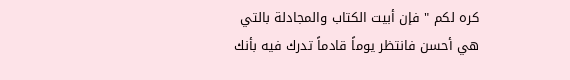كره لكم " فإن أبيت الكتاب والمجادلة بالتي هي أحسن فانتظر يوماً قادماً تدرك فيه بأنك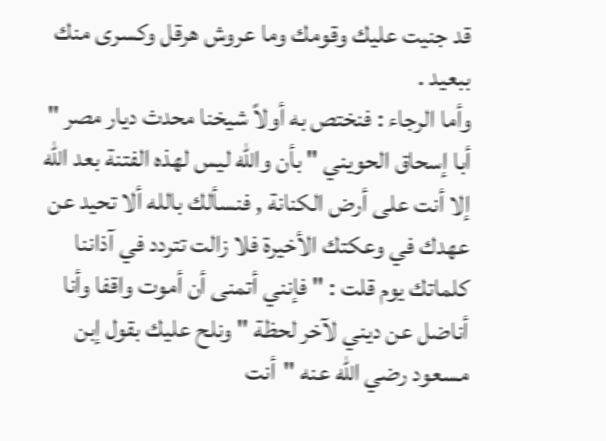قد جنيت عليك وقومك وما عروش هرقل وكسرى منك ببعيد .
وأما الرجاء : فنختص به أولاً شيخنا محدث ديار مصر " أبا إسحاق الحويني " بأن والله ليس لهذه الفتنة بعد الله إلا أنت على أرض الكنانة , فنسألك بالله ألا تحيد عن عهدك في وعكتك الأخيرة فلا زالت تتردد في آذاننا كلماتك يوم قلت : " فإنني أتمنى أن أموت واقفا وأنا أناضل عن ديني لآخر لحظة " ونلح عليك بقول إبن مسعود رضي الله عنه "أنت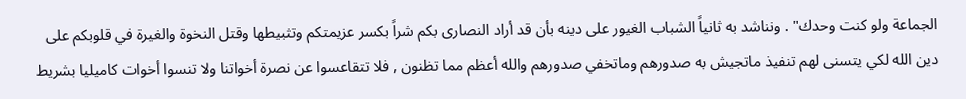الجماعة ولو كنت وحدك" . ونناشد به ثانياً الشباب الغيور على دينه بأن قد أراد النصارى بكم شراً بكسر عزيمتكم وتثبيطها وقتل النخوة والغيرة في قلوبكم على دين الله لكي يتسنى لهم تنفيذ ماتجيش به صدورهم وماتخفي صدورهم والله أعظم مما تظنون , فلا تتقاعسوا عن نصرة أخواتنا ولا تنسوا أخوات كاميليا بشريط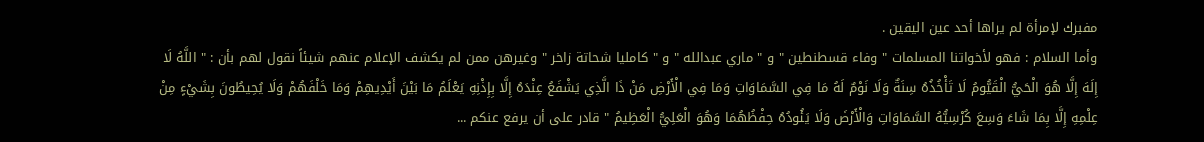مفبرك لإمرأة لم يراها أحد عين اليقين .
وأما السلام : فهو لأخواتنا المسلمات " وفاء قسطنطين " و " ماري عبدالله " و " كامليا شحاتة زاخر " وغيرهن ممن لم يكشف الإعلام عنهم شيئاً نقول لهم بأن : " اللَّهُ لَا إِلَهَ إِلَّا هُوَ الْحَيُّ الْقَيُّومُ لَا تَأْخُذُهُ سِنَةٌ وَلَا نَوْمٌ لَهُ مَا فِي السَّمَاوَاتِ وَمَا فِي الْأَرْضِ مَنْ ذَا الَّذِي يَشْفَعُ عِنْدَهُ إِلَّا بِإِذْنِهِ يَعْلَمُ مَا بَيْنَ أَيْدِيهِمْ وَمَا خَلْفَهُمْ وَلَا يُحِيطُونَ بِشَيْءٍ مِنْ عِلْمِهِ إِلَّا بِمَا شَاءَ وَسِعَ كُرْسِيُّهُ السَّمَاوَاتِ وَالْأَرْضَ وَلَا يَئُودُهُ حِفْظُهُمَا وَهُوَ الْعَلِيُّ الْعَظِيمُ " قادر على أن يرفع عنكم ...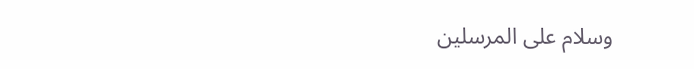وسلام على المرسلين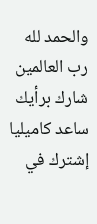والحمد لله رب العالمين
شارك برأيك
ساعد كاميليا
إشترك في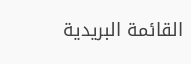القائمة البريدية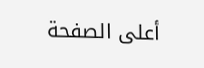أعلى الصفحة